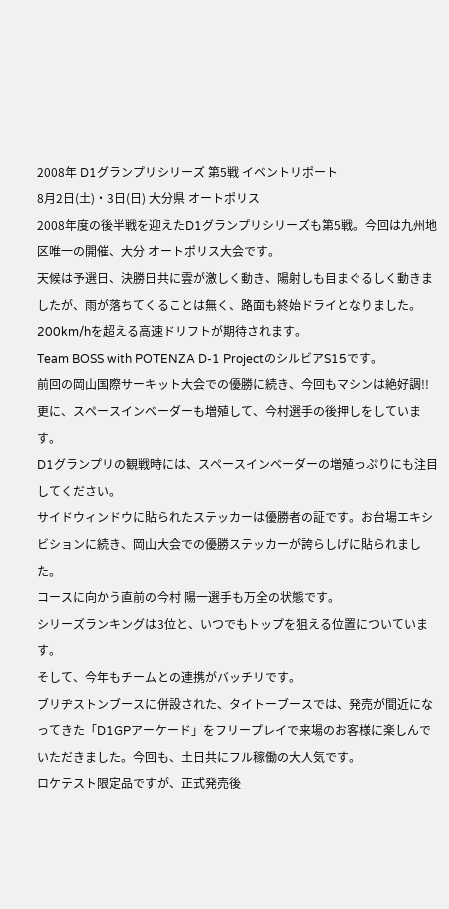2008年 D1グランプリシリーズ 第5戦 イベントリポート
8月2日(土)・3日(日) 大分県 オートポリス
2008年度の後半戦を迎えたD1グランプリシリーズも第5戦。今回は九州地区唯一の開催、大分 オートポリス大会です。
天候は予選日、決勝日共に雲が激しく動き、陽射しも目まぐるしく動きましたが、雨が落ちてくることは無く、路面も終始ドライとなりました。
200km/hを超える高速ドリフトが期待されます。
Team BOSS with POTENZA D-1 ProjectのシルビアS15です。
前回の岡山国際サーキット大会での優勝に続き、今回もマシンは絶好調!!
更に、スペースインベーダーも増殖して、今村選手の後押しをしています。
D1グランプリの観戦時には、スペースインベーダーの増殖っぷりにも注目してください。
サイドウィンドウに貼られたステッカーは優勝者の証です。お台場エキシビションに続き、岡山大会での優勝ステッカーが誇らしげに貼られました。
コースに向かう直前の今村 陽一選手も万全の状態です。
シリーズランキングは3位と、いつでもトップを狙える位置についています。
そして、今年もチームとの連携がバッチリです。
ブリヂストンブースに併設された、タイトーブースでは、発売が間近になってきた「D1GPアーケード」をフリープレイで来場のお客様に楽しんでいただきました。今回も、土日共にフル稼働の大人気です。
ロケテスト限定品ですが、正式発売後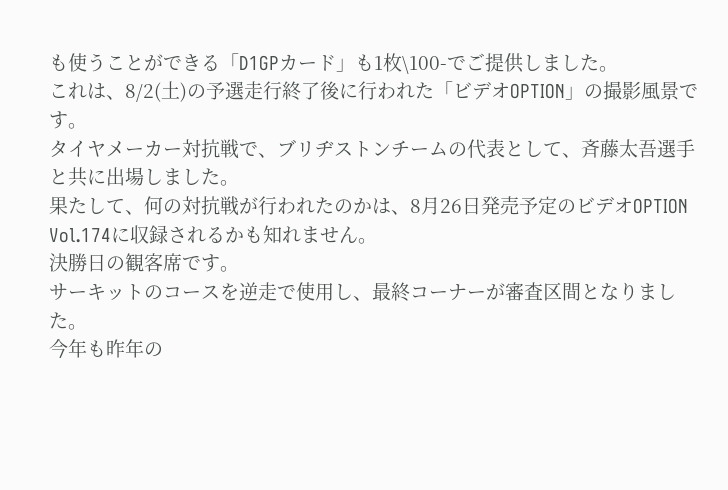も使うことができる「D1GPカード」も1枚\100-でご提供しました。
これは、8/2(土)の予選走行終了後に行われた「ビデオOPTION」の撮影風景です。
タイヤメーカー対抗戦で、ブリヂストンチームの代表として、斉藤太吾選手と共に出場しました。
果たして、何の対抗戦が行われたのかは、8月26日発売予定のビデオOPTION Vol.174に収録されるかも知れません。
決勝日の観客席です。
サーキットのコースを逆走で使用し、最終コーナーが審査区間となりました。
今年も昨年の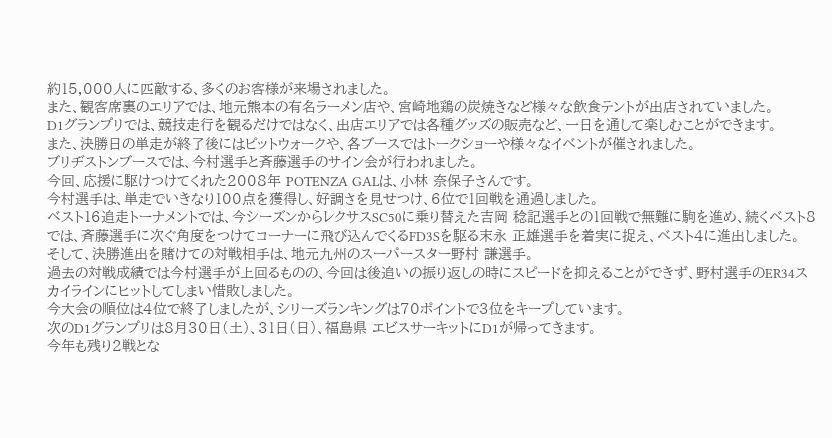約15,000人に匹敵する、多くのお客様が来場されました。
また、観客席裏のエリアでは、地元熊本の有名ラーメン店や、宮崎地鶏の炭焼きなど様々な飲食テントが出店されていました。
D1グランプリでは、競技走行を観るだけではなく、出店エリアでは各種グッズの販売など、一日を通して楽しむことができます。
また、決勝日の単走が終了後にはピットウォークや、各ブースではトークショーや様々なイベントが催されました。
ブリヂストンブースでは、今村選手と斉藤選手のサイン会が行われました。
今回、応援に駆けつけてくれた2008年 POTENZA GALは、小林 奈保子さんです。
今村選手は、単走でいきなり100点を獲得し、好調さを見せつけ、6位で1回戦を通過しました。
ベスト16追走トーナメントでは、今シーズンからレクサスSC50に乗り替えた吉岡 稔記選手との1回戦で無難に駒を進め、続くベスト8では、斉藤選手に次ぐ角度をつけてコーナーに飛び込んでくるFD3Sを駆る末永 正雄選手を着実に捉え、ベスト4に進出しました。
そして、決勝進出を賭けての対戦相手は、地元九州のスーパースター野村 謙選手。
過去の対戦成績では今村選手が上回るものの、今回は後追いの振り返しの時にスピードを抑えることができず、野村選手のER34スカイラインにヒットしてしまい惜敗しました。
今大会の順位は4位で終了しましたが、シリーズランキングは70ポイントで3位をキープしています。
次のD1グランプリは8月30日(土)、31日(日)、福島県 エビスサーキットにD1が帰ってきます。
今年も残り2戦とな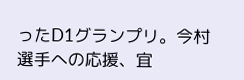ったD1グランプリ。今村選手への応援、宜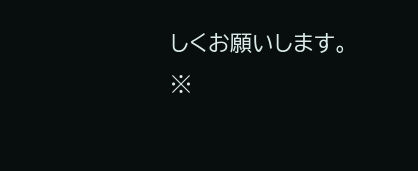しくお願いします。
※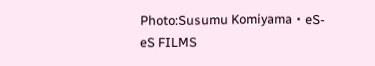Photo:Susumu Komiyama・eS-eS FILMS